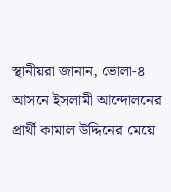স্থানীয়রা জানান, ভোলা-৪ আসনে ইসলামী আন্দোলনের প্রার্থী কামাল উদ্দিনের মেয়ে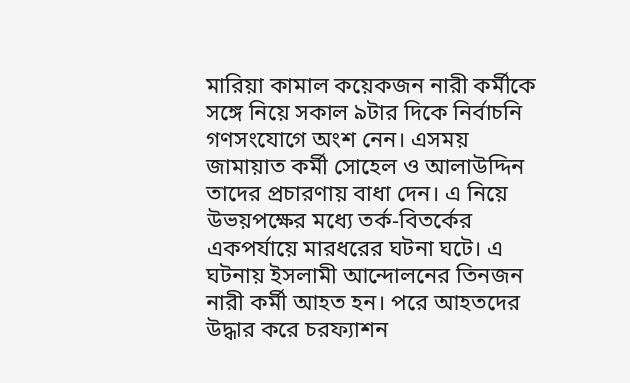মারিয়া কামাল কয়েকজন নারী কর্মীকে সঙ্গে নিয়ে সকাল ৯টার দিকে নির্বাচনি গণসংযোগে অংশ নেন। এসময় জামায়াত কর্মী সোহেল ও আলাউদ্দিন তাদের প্রচারণায় বাধা দেন। এ নিয়ে উভয়পক্ষের মধ্যে তর্ক-বিতর্কের একপর্যায়ে মারধরের ঘটনা ঘটে। এ ঘটনায় ইসলামী আন্দোলনের তিনজন নারী কর্মী আহত হন। পরে আহতদের উদ্ধার করে চরফ্যাশন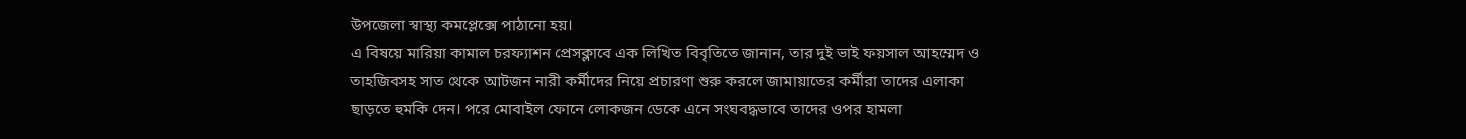উপজেলা স্বাস্থ্য কমপ্লেক্সে পাঠানো হয়।
এ বিষয়ে মারিয়া কামাল চরফ্যাশন প্রেসক্লাবে এক লিখিত বিবৃতিতে জানান, তার দুই ভাই ফয়সাল আহম্মেদ ও তাহজিবসহ সাত থেকে আটজন নারী কর্মীদের নিয়ে প্রচারণা শুরু করলে জামায়াতের কর্মীরা তাদের এলাকা ছাড়তে হুমকি দেন। পরে মোবাইল ফোনে লোকজন ডেকে এনে সংঘবদ্ধভাবে তাদের ওপর হামলা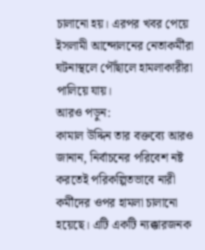চালানো হয়। এরপর খবর পেয়ে ইসলামী আন্দোলনের নেতাকর্মীরা ঘটনাস্থলে পৌঁছালে হামলাকারীরা পালিয়ে যায়।
আরও পড়ুন:
কামাল উদ্দিন তার বক্তব্যে আরও জানান, নির্বাচনের পরিবেশ নষ্ট করতেই পরিকল্পিতভাবে নারী কর্মীদের ওপর হামলা চালানো হয়েছে। এটি একটি ন্যক্কারজনক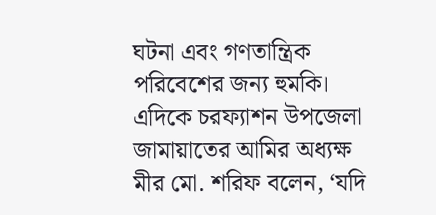ঘটনা এবং গণতান্ত্রিক পরিবেশের জন্য হুমকি।
এদিকে চরফ্যাশন উপজেলা জামায়াতের আমির অধ্যক্ষ মীর মো. শরিফ বলেন, ‘যদি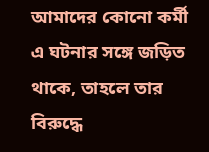আমাদের কোনো কর্মী এ ঘটনার সঙ্গে জড়িত থাকে, তাহলে তার বিরুদ্ধে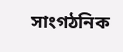সাংগঠনিক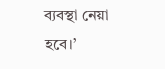ব্যবস্থা নেয়া হবে।’